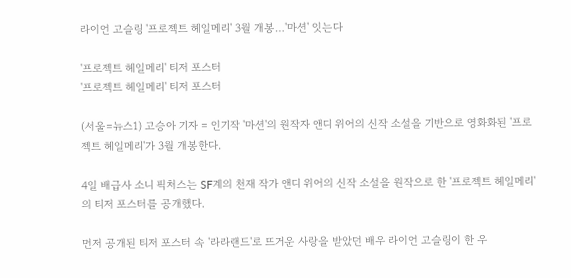라이언 고슬링 '프로젝트 헤일메리' 3월 개봉…'마션' 잇는다

'프로젝트 헤일메리' 티저 포스터
'프로젝트 헤일메리' 티저 포스터

(서울=뉴스1) 고승아 기자 = 인기작 '마션'의 원작자 앤디 위어의 신작 소설을 기반으로 영화화된 '프로젝트 헤일메리'가 3월 개봉한다.

4일 배급사 소니 픽처스는 SF계의 천재 작가 앤디 위어의 신작 소설을 원작으로 한 '프로젝트 헤일메리'의 티저 포스터를 공개했다.

먼저 공개된 티저 포스터 속 '라라랜드'로 뜨거운 사랑을 받았던 배우 라이언 고슬링이 한 우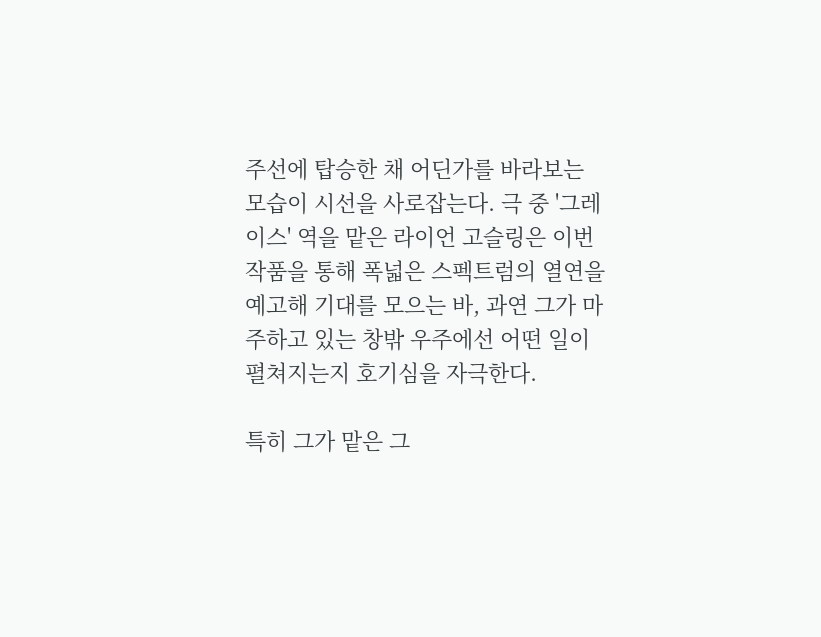주선에 탑승한 채 어딘가를 바라보는 모습이 시선을 사로잡는다. 극 중 '그레이스' 역을 맡은 라이언 고슬링은 이번 작품을 통해 폭넓은 스펙트럼의 열연을 예고해 기대를 모으는 바, 과연 그가 마주하고 있는 창밖 우주에선 어떤 일이 펼쳐지는지 호기심을 자극한다.

특히 그가 맡은 그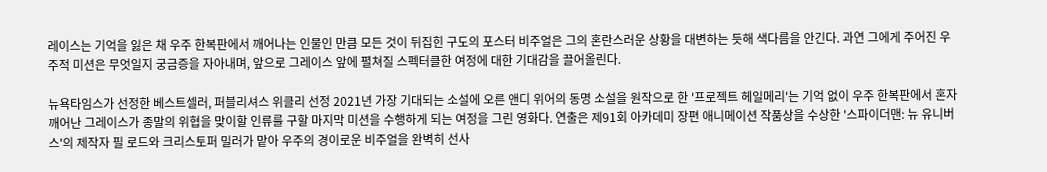레이스는 기억을 잃은 채 우주 한복판에서 깨어나는 인물인 만큼 모든 것이 뒤집힌 구도의 포스터 비주얼은 그의 혼란스러운 상황을 대변하는 듯해 색다름을 안긴다. 과연 그에게 주어진 우주적 미션은 무엇일지 궁금증을 자아내며, 앞으로 그레이스 앞에 펼쳐질 스펙터클한 여정에 대한 기대감을 끌어올린다.

뉴욕타임스가 선정한 베스트셀러, 퍼블리셔스 위클리 선정 2021년 가장 기대되는 소설에 오른 앤디 위어의 동명 소설을 원작으로 한 '프로젝트 헤일메리'는 기억 없이 우주 한복판에서 혼자 깨어난 그레이스가 종말의 위협을 맞이할 인류를 구할 마지막 미션을 수행하게 되는 여정을 그린 영화다. 연출은 제91회 아카데미 장편 애니메이션 작품상을 수상한 '스파이더맨: 뉴 유니버스'의 제작자 필 로드와 크리스토퍼 밀러가 맡아 우주의 경이로운 비주얼을 완벽히 선사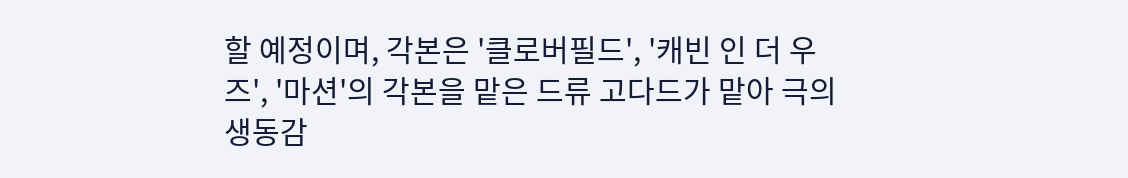할 예정이며, 각본은 '클로버필드', '캐빈 인 더 우즈', '마션'의 각본을 맡은 드류 고다드가 맡아 극의 생동감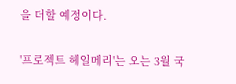을 더할 예정이다.

'프로젝트 헤일메리'는 오는 3월 국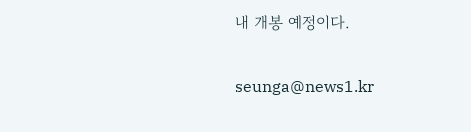내 개봉 예정이다.

seunga@news1.kr